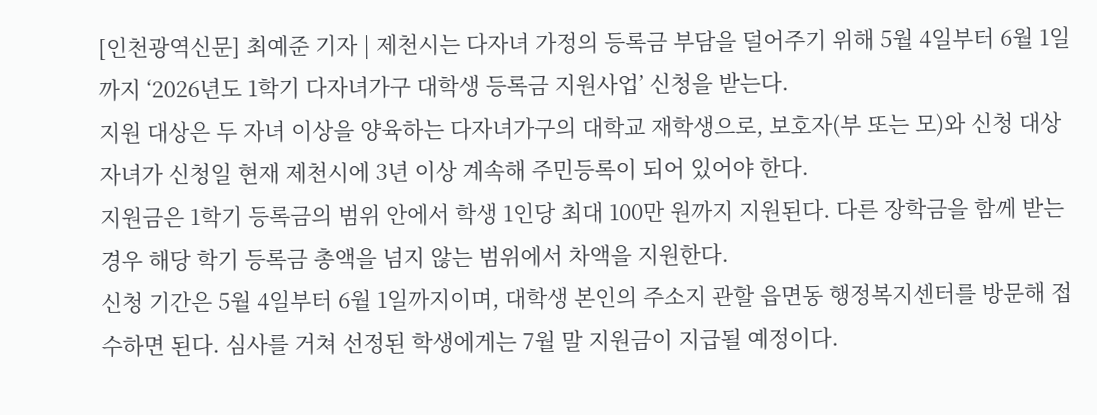[인천광역신문] 최예준 기자 | 제천시는 다자녀 가정의 등록금 부담을 덜어주기 위해 5월 4일부터 6월 1일까지 ‘2026년도 1학기 다자녀가구 대학생 등록금 지원사업’ 신청을 받는다.
지원 대상은 두 자녀 이상을 양육하는 다자녀가구의 대학교 재학생으로, 보호자(부 또는 모)와 신청 대상 자녀가 신청일 현재 제천시에 3년 이상 계속해 주민등록이 되어 있어야 한다.
지원금은 1학기 등록금의 범위 안에서 학생 1인당 최대 100만 원까지 지원된다. 다른 장학금을 함께 받는 경우 해당 학기 등록금 총액을 넘지 않는 범위에서 차액을 지원한다.
신청 기간은 5월 4일부터 6월 1일까지이며, 대학생 본인의 주소지 관할 읍면동 행정복지센터를 방문해 접수하면 된다. 심사를 거쳐 선정된 학생에게는 7월 말 지원금이 지급될 예정이다.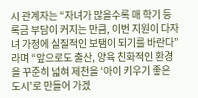시 관계자는 “자녀가 많을수록 매 학기 등록금 부담이 커지는 만큼, 이번 지원이 다자녀 가정에 실질적인 보탬이 되기를 바란다”라며 “앞으로도 출산, 양육 친화적인 환경을 꾸준히 넓혀 제천을 ‘아이 키우기 좋은 도시’로 만들어 가겠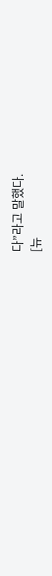다”라고 말했다.
[뉴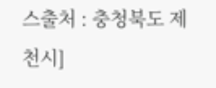스출처 : 충청북도 제천시]